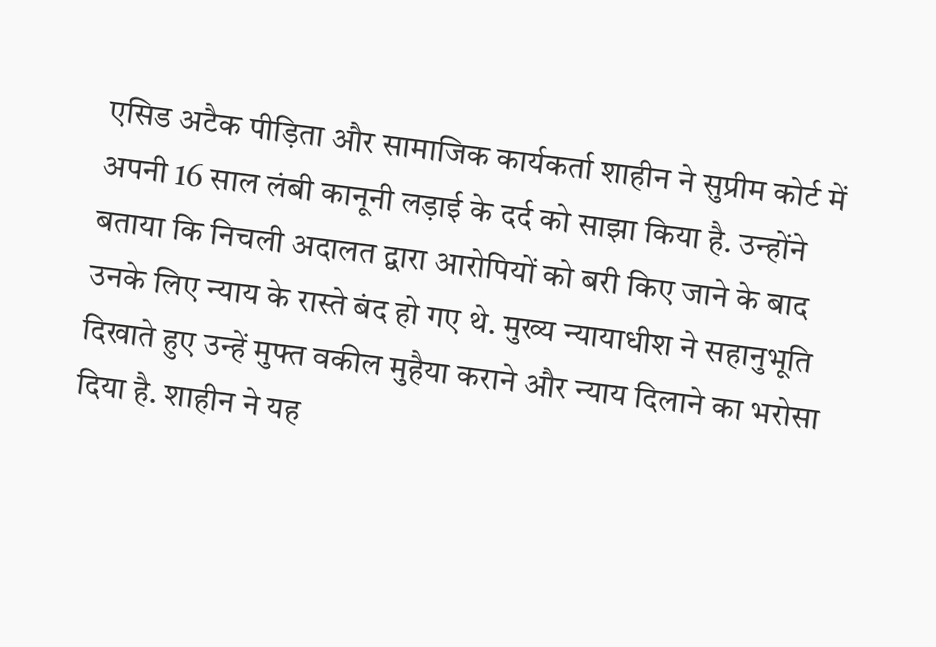एसिड अटैक पीड़िता और सामाजिक कार्यकर्ता शाहीन ने सुप्रीम कोर्ट में अपनी 16 साल लंबी कानूनी लड़ाई के दर्द को साझा किया है. उन्होंने बताया कि निचली अदालत द्वारा आरोपियों को बरी किए जाने के बाद उनके लिए न्याय के रास्ते बंद हो गए थे. मुख्य न्यायाधीश ने सहानुभूति दिखाते हुए उन्हें मुफ्त वकील मुहैया कराने और न्याय दिलाने का भरोसा दिया है. शाहीन ने यह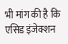भी मांग की है कि एसिड इंजेक्शन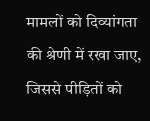मामलों को दिव्यांगता की श्रेणी में रखा जाए, जिससे पीड़ितों को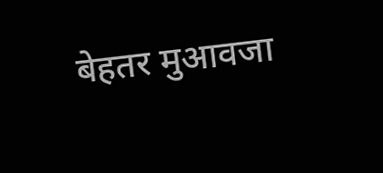बेहतर मुआवजा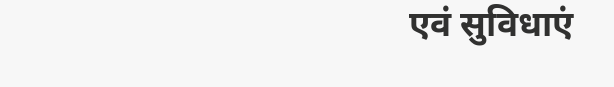एवं सुविधाएं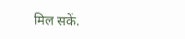मिल सकें.